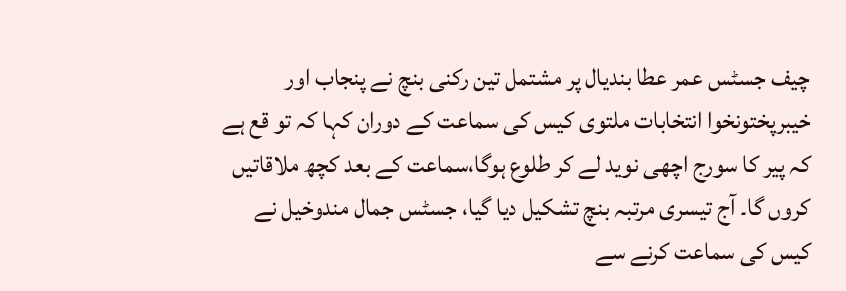چیف جسٹس عمر عطا بندیال پر مشتمل تین رکنی بنچ نے پنجاب اور خیبرپختونخوا انتخابات ملتوی کیس کی سماعت کے دوران کہا کہ تو قع ہے کہ پیر کا سورج اچھی نوید لے کر طلوع ہوگا،سماعت کے بعد کچھ ملاقاتیں کروں گا۔ آج تیسری مرتبہ بنچ تشکیل دیا گیا، جسٹس جمال مندوخیل نے کیس کی سماعت کرنے سے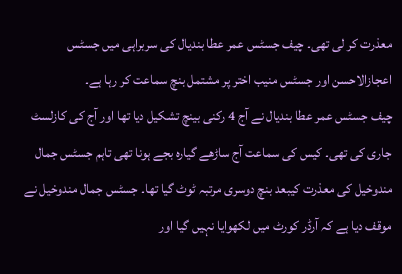معذرت کر لی تھی۔ چیف جسٹس عمر عطا بندیال کی سربراہی میں جسٹس اعجازالاحسن اور جسٹس منیب اختر پر مشتمل بنچ سماعت کر رہا ہے۔
چیف جسٹس عمر عطا بندیال نے آج 4 رکنی بینچ تشکیل دیا تھا اور آج کی کازلسٹ جاری کی تھی۔ کیس کی سماعت آج ساڑھے گیارہ بجے ہونا تھی تاہم جسٹس جمال مندوخیل کی معذرت کیبعد بنچ دوسری مرتبہ ٹوٹ گیا تھا۔ جسٹس جمال مندوخیل نے موقف دیا ہے کہ آرڈر کورٹ میں لکھوایا نہیں گیا اور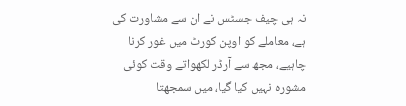نہ ہی چیف جسٹس نے ان سے مشاورت کی ہے، معاملے کو اوپن کورٹ میں غور کرنا چاہیے، مجھ سے آرڈر لکھواتے وقت کوئی مشورہ نہیں کیا گیا، میں سمجھتا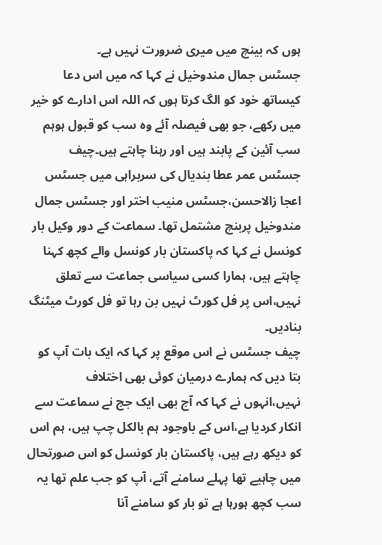ہوں کہ بینچ میں میری ضرورت نہیں ہے۔
جسٹس جمال مندوخیل نے کہا کہ میں اس دعا کیساتھ خود کو الگ کرتا ہوں کہ اللہ اس ادارے کو خیر میں رکھے، جو بھی فیصلہ آئے وہ سب کو قبول ہوہم سب آئین کے پابند ہیں اور رہنا چاہتے ہیں۔چیف جسٹس عمر عطا بندیال کی سربراہی میں جسٹس اعجا زالاحسن،جسٹس منیب اختر اور جسٹس جمال مندوخیل پربنچ مشتمل تھا۔ سماعت کے دور وکیل بار کونسل نے کہا کہ پاکستان بار کونسل والے کچھ کہنا چاہتے ہیں، ہمارا کسی سیاسی جماعت سے تعلق نہیں،اس پر فل کورٹ نہیں بن رہا تو فل کورٹ میٹنگ بنادیں۔
چیف جسٹس نے اس موقع پر کہا کہ ایک بات آپ کو بتا دیں کہ ہمارے درمیان کوئی بھی اختلاف نہیں،انہوں نے کہا کہ آج بھی ایک جج نے سماعت سے انکار کردیا ہے،اس کے باوجود ہم بالکل چپ ہیں، ہم اس کو دیکھ رہے ہیں، پاکستان بار کونسل کو اس صورتحال میں چاہیے تھا پہلے سامنے آتے، آپ کو جب علم تھا یہ سب کچھ ہورہا ہے تو بار کو سامنے آنا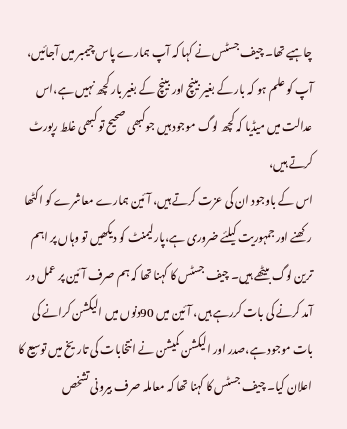چاہیے تھا۔ چیف جسٹس نے کہا کہ آپ ہمارے پاس چیمبر میں آجائیں، آپ کو علم ہو کہ بار کے بغیر بینچ اور بینچ کے بغیر بار کچھ نہیں ہے،اس عدالت میں میڈیا کہ کچھ لوگ موجود ہیں جوکبھی صحیح تو کبھی غلط رپورٹ کرتے ہیں،
اس کے باوجود ان کی عزت کرتے ہیں، آئین ہمارے معاشرے کو اکٹھا رکھنے اور جمہوریت کیلئے ضروری ہے،پارلیمنٹ کو دیکھیں تو وہاں پر اہم ترین لوگ بیٹھے ہیں۔ چیف جسٹس کا کہنا تھا کہ ہم صرف آئین پر عمل در آمد کرنے کی بات کررہے ہیں، آئین میں 90دنوں میں الیکشن کرانے کی بات موجود ہے،صدر اور الیکشن کمیشن نے انتخابات کی تاریخ میں توسیع کا اعلان کیا۔ چیف جسٹس کا کہنا تھا کہ معاملہ صرف بیرونی تشخص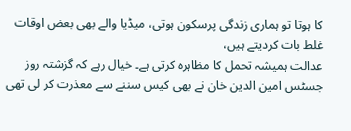کا ہوتا تو ہماری زندگی پرسکون ہوتی، میڈیا والے بھی بعض اوقات غلط بات کردیتے ہیں،
عدالت ہمیشہ تحمل کا مظاہرہ کرتی ہے۔ خیال رہے کہ گزشتہ روز جسٹس امین الدین خان نے بھی کیس سننے سے معذرت کر لی تھی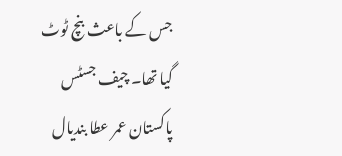جس کے باعث بنچ ٹوٹ گیا تھا۔ چیف جسٹس پاکستان عمر عطا بندیال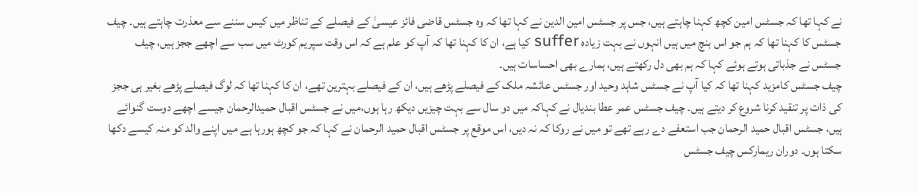نے کہا تھا کہ جسٹس امین کچھ کہنا چاہتے ہیں، جس پر جسٹس امین الدین نے کہا تھا کہ وہ جسٹس قاضی فائز عیسیٰ کے فیصلے کے تناظر میں کیس سننے سے معذرت چاہتے ہیں۔ چیف جسٹس کا کہنا تھا کہ ہم جو اس بنچ میں ہیں انہوں نے بہت زیادہ suffer کیا ہے، ان کا کہنا تھا کہ آپ کو علم ہے کہ اس وقت سپریم کورٹ میں سب سے اچھے ججز ہیں، چیف جسٹس نے جذباتی ہوتے ہوئے کہا کہ ہم بھی دل رکھتے ہیں، ہمارے بھی احساسات ہیں۔
چیف جسٹس کامزید کہنا تھا کہ کیا آپ نے جسٹس شاہد وحید اور جسٹس عائشہ ملک کے فیصلے پڑھے ہیں، ان کے فیصلے بہترین تھے، ان کا کہنا تھا کہ لوگ فیصلے پڑھے بغیر ہی ججز کی ذات پر تنقید کرنا شروع کر دیتے ہیں۔ چیف جسٹس عمر عطا بندیال نے کہاکہ میں دو سال سے بہت چیزیں دیکھ رہا ہوں،میں نے جسٹس اقبال حمیدالرحمان جیسے اچھے دوست گنوائے ہیں، جسٹس اقبال حمید الرحمان جب استعفے دے رہے تھے تو میں نے روکا کہ نہ دیں، اس موقع پر جسٹس اقبال حمید الرحمان نے کہا کہ جو کچھ ہورہا ہے میں اپنے والد کو منہ کیسے دکھا سکتا ہوں۔ دوران ریمارکس چیف جسٹس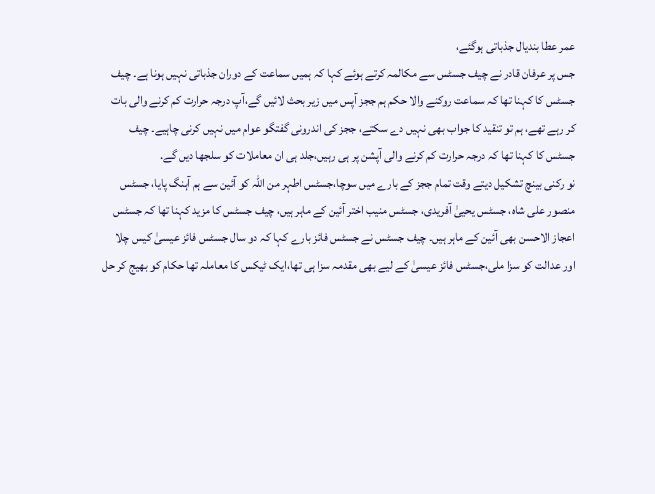عمر عطا بندیال جذباتی ہوگئے،
جس پر عرفان قادر نے چیف جسٹس سے مکالمہ کرتے ہوئے کہا کہ ہمیں سماعت کے دوران جذباتی نہیں ہونا ہے۔ چیف جسٹس کا کہنا تھا کہ سماعت روکنے والا حکم ہم ججز آپس میں زیر بحث لائیں گے،آپ درجہ حرارت کم کرنے والی بات کر رہے تھے، ہم تو تنقید کا جواب بھی نہیں دے سکتے، ججز کی اندرونی گفتگو عوام میں نہیں کرنی چاہیے۔ چیف جسٹس کا کہنا تھا کہ درجہ حرارت کم کرنے والی آپشن پر ہی رہیں،جلد ہی ان معاملات کو سلجھا دیں گے.
نو رکنی بینچ تشکیل دیتے وقت تمام ججز کے بارے میں سوچا،جسٹس اطہر من اللہ کو آئین سے ہم آہنگ پایا، جسٹس منصور علی شاہ، جسٹس یحییٰ آفریدی، جسٹس منیب اختر آئین کے ماہر ہیں، چیف جسٹس کا مزید کہنا تھا کہ جسٹس اعجاز الاحسن بھی آئین کے ماہر ہیں۔ چیف جسٹس نے جسٹس فائز بارے کہا کہ دو سال جسٹس فائز عیسیٰ کیس چلا اور عدالت کو سزا ملی،جسٹس فائز عیسیٰ کے لیے بھی مقدمہ سزا ہی تھا،ایک ٹیکس کا معاملہ تھا حکام کو بھیج کر حل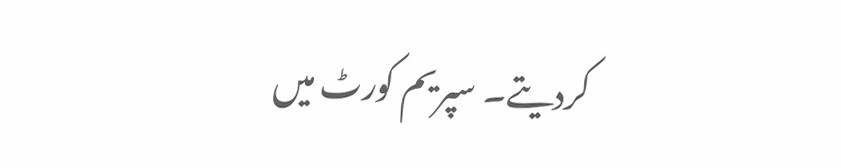کردیتے۔ سپریم کورٹ میں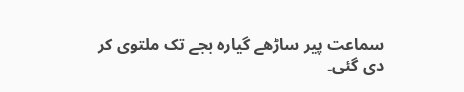سماعت پیر ساڑھے گیارہ بجے تک ملتوی کر دی گئی۔